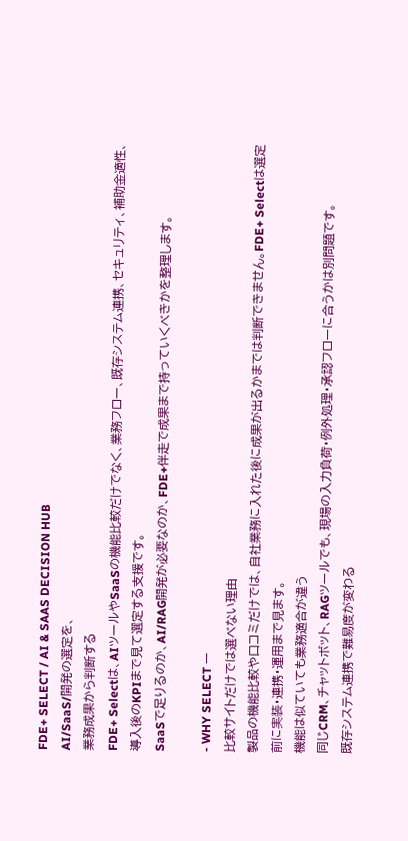FDE+ SELECT / AI & SAAS DECISION HUB
AI/SaaS/開発の選定を、
業務成果から判断する
FDE+ Selectは、AIツールやSaaSの機能比較だけでなく、業務フロー、既存システム連携、セキュリティ、補助金適性、導入後のKPIまで見て選定する支援です。
SaaSで足りるのか、AI/RAG開発が必要なのか、FDE+伴走で成果まで持っていくべきかを整理します。

- WHY SELECT ー
比較サイトだけでは選べない理由
製品の機能比較や口コミだけでは、自社業務に入れた後に成果が出るかまでは判断できません。FDE+ Selectは選定前に実装・連携・運用まで見ます。
機能は似ていても業務適合が違う
同じCRM、チャットボット、RAGツールでも、現場の入力負荷・例外処理・承認フローに合うかは別問題です。
既存システム連携で難易度が変わる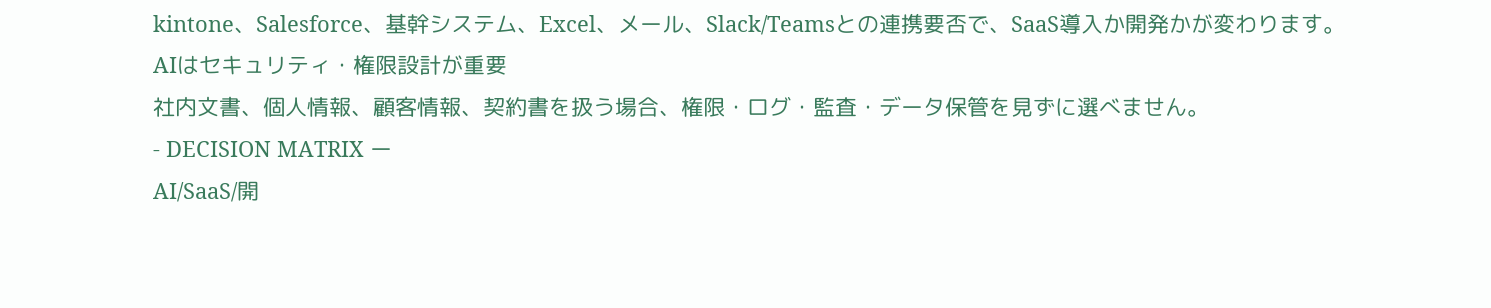kintone、Salesforce、基幹システム、Excel、メール、Slack/Teamsとの連携要否で、SaaS導入か開発かが変わります。
AIはセキュリティ・権限設計が重要
社内文書、個人情報、顧客情報、契約書を扱う場合、権限・ログ・監査・データ保管を見ずに選べません。
- DECISION MATRIX ー
AI/SaaS/開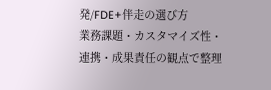発/FDE+伴走の選び方
業務課題・カスタマイズ性・連携・成果責任の観点で整理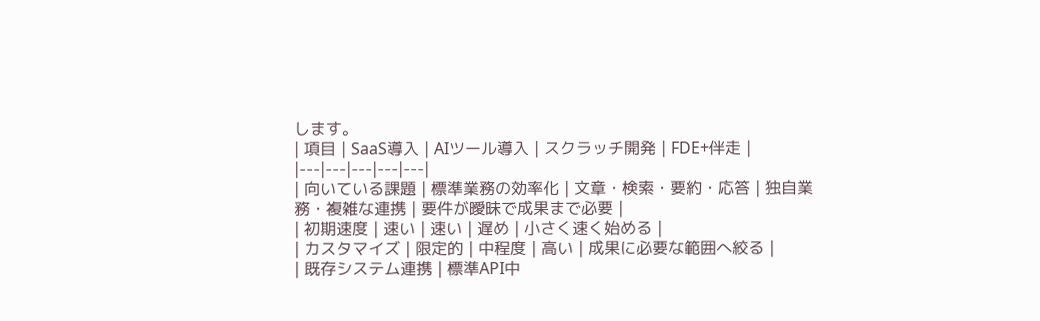します。
| 項目 | SaaS導入 | AIツール導入 | スクラッチ開発 | FDE+伴走 |
|---|---|---|---|---|
| 向いている課題 | 標準業務の効率化 | 文章・検索・要約・応答 | 独自業務・複雑な連携 | 要件が曖昧で成果まで必要 |
| 初期速度 | 速い | 速い | 遅め | 小さく速く始める |
| カスタマイズ | 限定的 | 中程度 | 高い | 成果に必要な範囲へ絞る |
| 既存システム連携 | 標準API中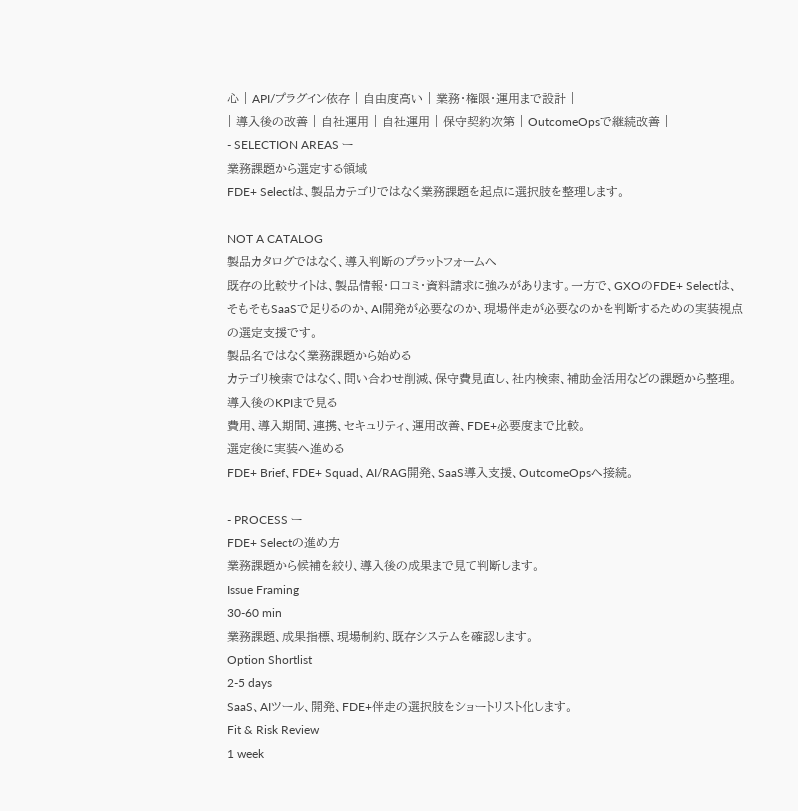心 | API/プラグイン依存 | 自由度高い | 業務・権限・運用まで設計 |
| 導入後の改善 | 自社運用 | 自社運用 | 保守契約次第 | OutcomeOpsで継続改善 |
- SELECTION AREAS ー
業務課題から選定する領域
FDE+ Selectは、製品カテゴリではなく業務課題を起点に選択肢を整理します。

NOT A CATALOG
製品カタログではなく、導入判断のプラットフォームへ
既存の比較サイトは、製品情報・口コミ・資料請求に強みがあります。一方で、GXOのFDE+ Selectは、そもそもSaaSで足りるのか、AI開発が必要なのか、現場伴走が必要なのかを判断するための実装視点の選定支援です。
製品名ではなく業務課題から始める
カテゴリ検索ではなく、問い合わせ削減、保守費見直し、社内検索、補助金活用などの課題から整理。
導入後のKPIまで見る
費用、導入期間、連携、セキュリティ、運用改善、FDE+必要度まで比較。
選定後に実装へ進める
FDE+ Brief、FDE+ Squad、AI/RAG開発、SaaS導入支援、OutcomeOpsへ接続。

- PROCESS ー
FDE+ Selectの進め方
業務課題から候補を絞り、導入後の成果まで見て判断します。
Issue Framing
30-60 min
業務課題、成果指標、現場制約、既存システムを確認します。
Option Shortlist
2-5 days
SaaS、AIツール、開発、FDE+伴走の選択肢をショートリスト化します。
Fit & Risk Review
1 week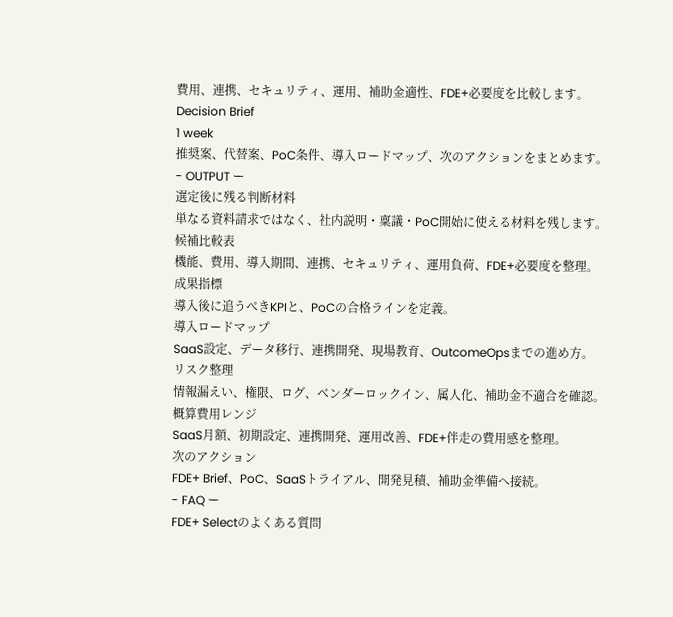費用、連携、セキュリティ、運用、補助金適性、FDE+必要度を比較します。
Decision Brief
1 week
推奨案、代替案、PoC条件、導入ロードマップ、次のアクションをまとめます。
- OUTPUT ー
選定後に残る判断材料
単なる資料請求ではなく、社内説明・稟議・PoC開始に使える材料を残します。
候補比較表
機能、費用、導入期間、連携、セキュリティ、運用負荷、FDE+必要度を整理。
成果指標
導入後に追うべきKPIと、PoCの合格ラインを定義。
導入ロードマップ
SaaS設定、データ移行、連携開発、現場教育、OutcomeOpsまでの進め方。
リスク整理
情報漏えい、権限、ログ、ベンダーロックイン、属人化、補助金不適合を確認。
概算費用レンジ
SaaS月額、初期設定、連携開発、運用改善、FDE+伴走の費用感を整理。
次のアクション
FDE+ Brief、PoC、SaaSトライアル、開発見積、補助金準備へ接続。
- FAQ ー
FDE+ Selectのよくある質問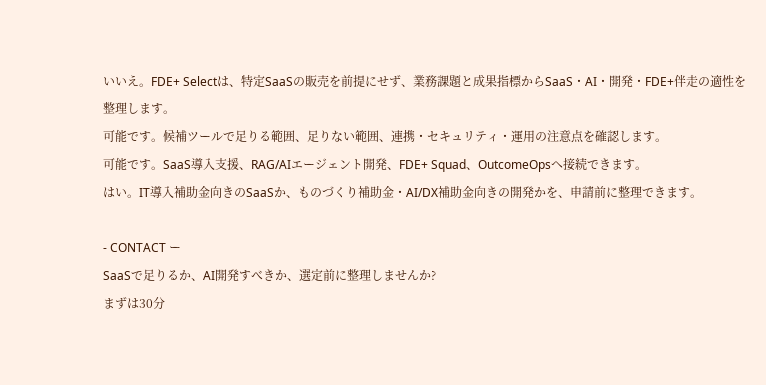いいえ。FDE+ Selectは、特定SaaSの販売を前提にせず、業務課題と成果指標からSaaS・AI・開発・FDE+伴走の適性を整理します。
可能です。候補ツールで足りる範囲、足りない範囲、連携・セキュリティ・運用の注意点を確認します。
可能です。SaaS導入支援、RAG/AIエージェント開発、FDE+ Squad、OutcomeOpsへ接続できます。
はい。IT導入補助金向きのSaaSか、ものづくり補助金・AI/DX補助金向きの開発かを、申請前に整理できます。

- CONTACT ー
SaaSで足りるか、AI開発すべきか、選定前に整理しませんか?
まずは30分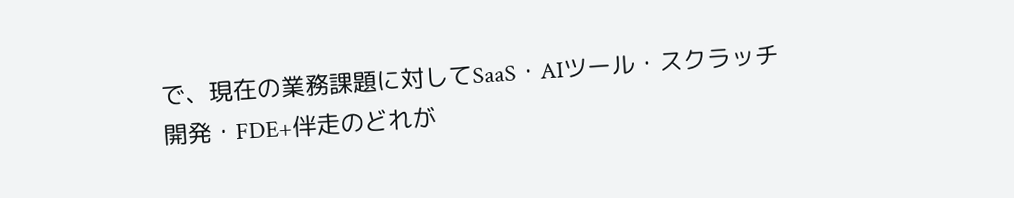で、現在の業務課題に対してSaaS・AIツール・スクラッチ開発・FDE+伴走のどれが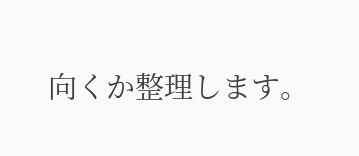向くか整理します。